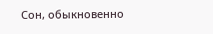Сон, обыкновенно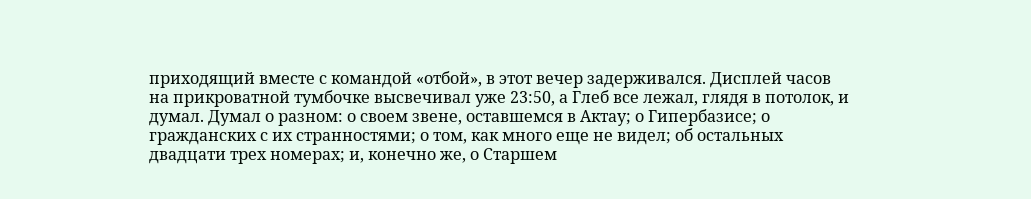приходящий вместе с командой «отбой», в этот вечер задерживался. Дисплей часов на прикроватной тумбочке высвечивал уже 23:50, а Глеб все лежал, глядя в потолок, и думал. Думал о разном: о своем звене, оставшемся в Актау; о Гипербазисе; о гражданских с их странностями; о том, как много еще не видел; об остальных двадцати трех номерах; и, конечно же, о Старшем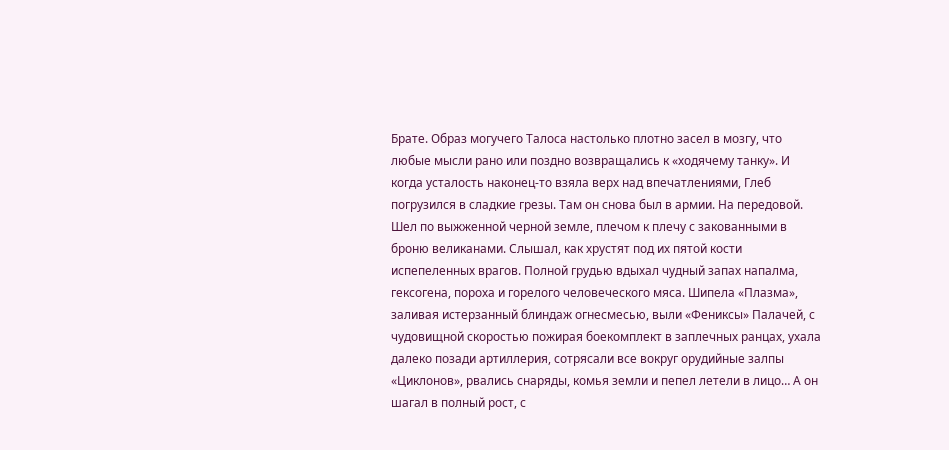Брате. Образ могучего Талоса настолько плотно засел в мозгу, что любые мысли рано или поздно возвращались к «ходячему танку». И когда усталость наконец-то взяла верх над впечатлениями, Глеб погрузился в сладкие грезы. Там он снова был в армии. На передовой. Шел по выжженной черной земле, плечом к плечу с закованными в броню великанами. Слышал, как хрустят под их пятой кости испепеленных врагов. Полной грудью вдыхал чудный запах напалма, гексогена, пороха и горелого человеческого мяса. Шипела «Плазма», заливая истерзанный блиндаж огнесмесью, выли «Фениксы» Палачей, с чудовищной скоростью пожирая боекомплект в заплечных ранцах, ухала далеко позади артиллерия, сотрясали все вокруг орудийные залпы «Циклонов», рвались снаряды, комья земли и пепел летели в лицо… А он шагал в полный рост, с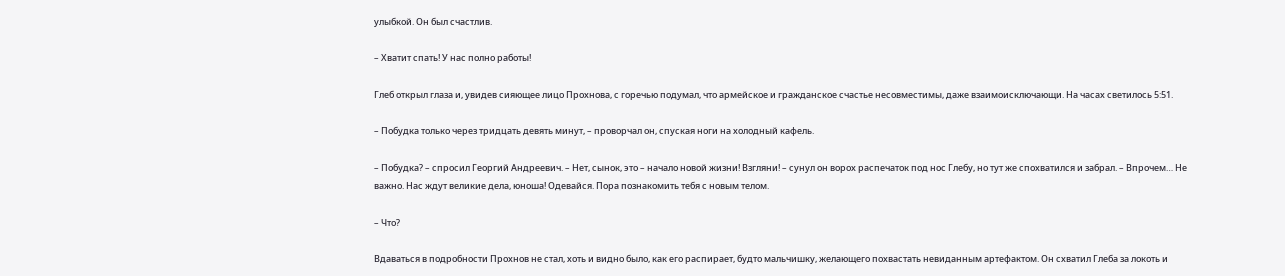улыбкой. Он был счастлив.

– Хватит спать! У нас полно работы!

Глеб открыл глаза и, увидев сияющее лицо Прохнова, с горечью подумал, что армейское и гражданское счастье несовместимы, даже взаимоисключающи. На часах светилось 5:51.

– Побудка только через тридцать девять минут, – проворчал он, спуская ноги на холодный кафель.

– Побудка? – спросил Георгий Андреевич. – Нет, сынок, это – начало новой жизни! Взгляни! – сунул он ворох распечаток под нос Глебу, но тут же спохватился и забрал. – Впрочем… Не важно. Нас ждут великие дела, юноша! Одевайся. Пора познакомить тебя с новым телом.

– Что?

Вдаваться в подробности Прохнов не стал, хоть и видно было, как его распирает, будто мальчишку, желающего похвастать невиданным артефактом. Он схватил Глеба за локоть и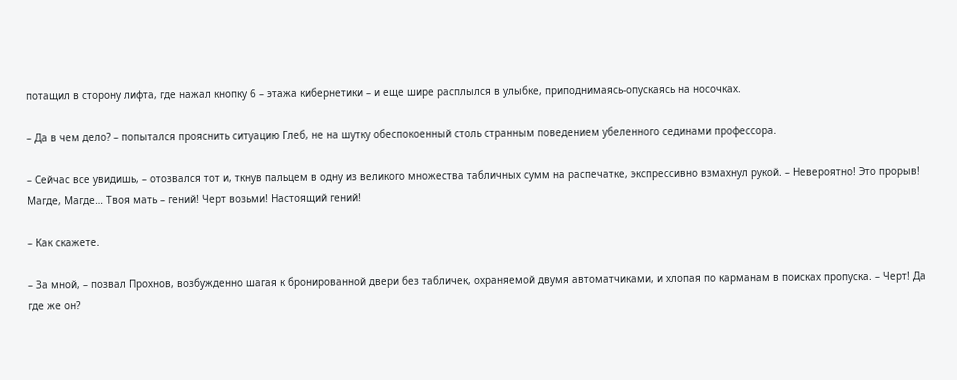потащил в сторону лифта, где нажал кнопку 6 – этажа кибернетики – и еще шире расплылся в улыбке, приподнимаясь-опускаясь на носочках.

– Да в чем дело? – попытался прояснить ситуацию Глеб, не на шутку обеспокоенный столь странным поведением убеленного сединами профессора.

– Сейчас все увидишь, – отозвался тот и, ткнув пальцем в одну из великого множества табличных сумм на распечатке, экспрессивно взмахнул рукой. – Невероятно! Это прорыв! Магде, Магде… Твоя мать – гений! Черт возьми! Настоящий гений!

– Как скажете.

– За мной, – позвал Прохнов, возбужденно шагая к бронированной двери без табличек, охраняемой двумя автоматчиками, и хлопая по карманам в поисках пропуска. – Черт! Да где же он?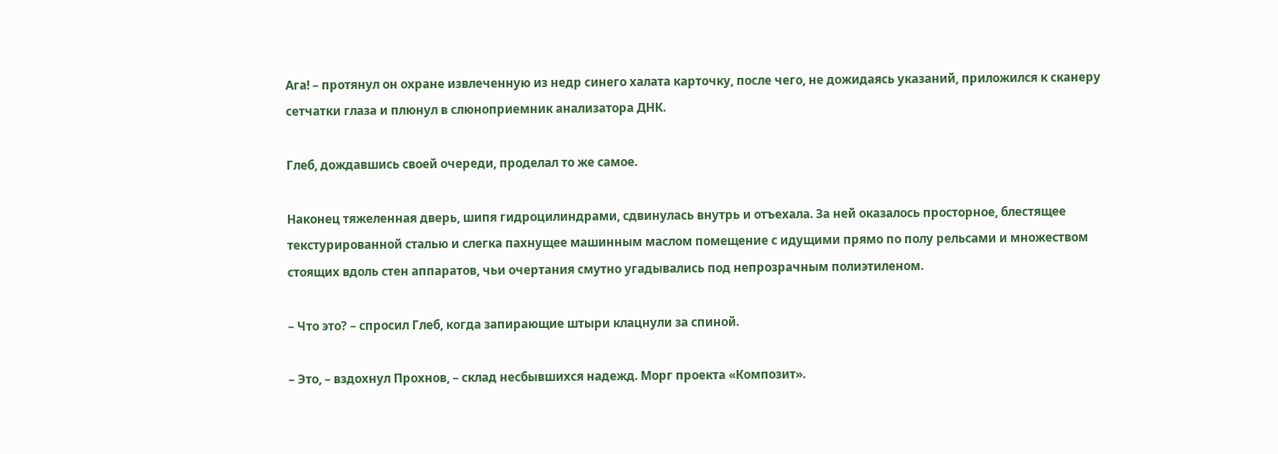Ага! – протянул он охране извлеченную из недр синего халата карточку, после чего, не дожидаясь указаний, приложился к сканеру сетчатки глаза и плюнул в слюноприемник анализатора ДНК.

Глеб, дождавшись своей очереди, проделал то же самое.

Наконец тяжеленная дверь, шипя гидроцилиндрами, сдвинулась внутрь и отъехала. За ней оказалось просторное, блестящее текстурированной сталью и слегка пахнущее машинным маслом помещение с идущими прямо по полу рельсами и множеством стоящих вдоль стен аппаратов, чьи очертания смутно угадывались под непрозрачным полиэтиленом.

– Что это? – спросил Глеб, когда запирающие штыри клацнули за спиной.

– Это, – вздохнул Прохнов, – склад несбывшихся надежд. Морг проекта «Композит».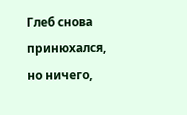Глеб снова принюхался, но ничего,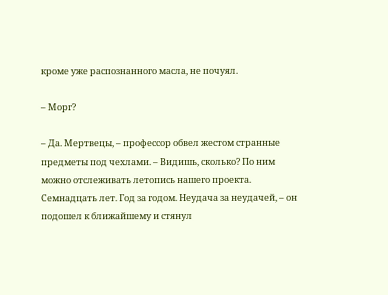кроме уже распознанного масла, не почуял.

– Морг?

– Да. Мертвецы, – профессор обвел жестом странные предметы под чехлами. – Видишь, сколько? По ним можно отслеживать летопись нашего проекта. Семнадцать лет. Год за годом. Неудача за неудачей, – он подошел к ближайшему и стянул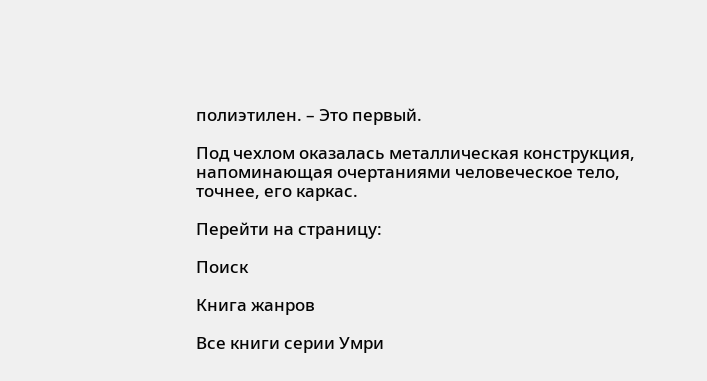полиэтилен. – Это первый.

Под чехлом оказалась металлическая конструкция, напоминающая очертаниями человеческое тело, точнее, его каркас.

Перейти на страницу:

Поиск

Книга жанров

Все книги серии Умри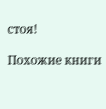стоя!

Похожие книги